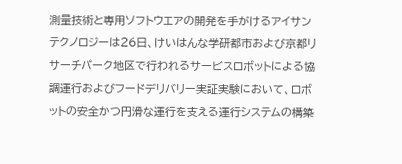測量技術と専用ソフトウエアの開発を手がけるアイサンテクノロジーは26日、けいはんな学研都市および京都リサーチパーク地区で行われるサービスロボットによる協調運行およびフードデリバリー実証実験において、ロボットの安全かつ円滑な運行を支える運行システムの構築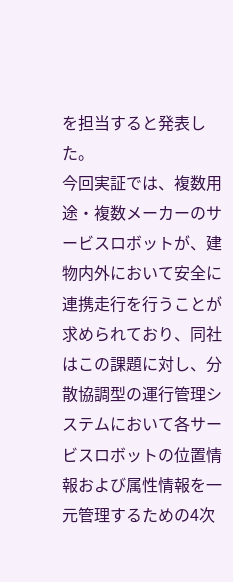を担当すると発表した。
今回実証では、複数用途・複数メーカーのサービスロボットが、建物内外において安全に連携走行を行うことが求められており、同社はこの課題に対し、分散協調型の運行管理システムにおいて各サービスロボットの位置情報および属性情報を一元管理するための4次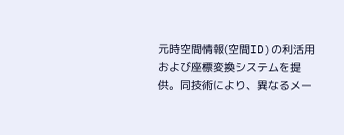元時空間情報(空間ID)の利活用および座標変換システムを提供。同技術により、異なるメー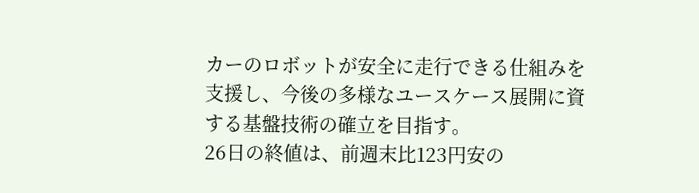カーのロボットが安全に走行できる仕組みを支援し、今後の多様なユースケース展開に資する基盤技術の確立を目指す。
26日の終値は、前週末比123円安の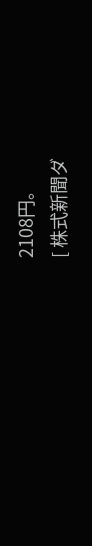2108円。
[ 株式新聞ダ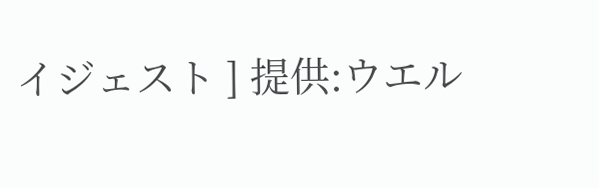イジェスト ] 提供:ウエル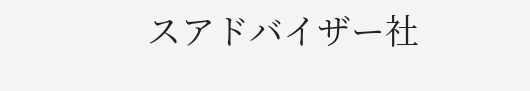スアドバイザー社